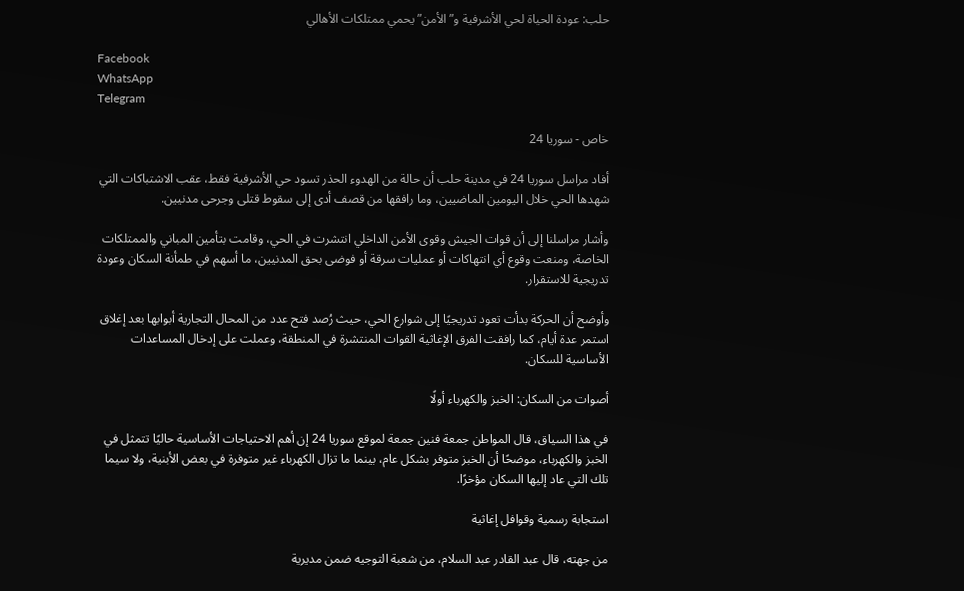حلب: عودة الحياة لحي الأشرفية و”الأمن” يحمي ممتلكات الأهالي

Facebook
WhatsApp
Telegram

خاص - سوريا 24

أفاد مراسل سوريا 24 في مدينة حلب أن حالة من الهدوء الحذر تسود حي الأشرفية فقط، عقب الاشتباكات التي شهدها الحي خلال اليومين الماضيين، وما رافقها من قصف أدى إلى سقوط قتلى وجرحى مدنيين.

وأشار مراسلنا إلى أن قوات الجيش وقوى الأمن الداخلي انتشرت في الحي، وقامت بتأمين المباني والممتلكات الخاصة، ومنعت وقوع أي انتهاكات أو عمليات سرقة أو فوضى بحق المدنيين، ما أسهم في طمأنة السكان وعودة تدريجية للاستقرار.

وأوضح أن الحركة بدأت تعود تدريجيًا إلى شوارع الحي، حيث رُصد فتح عدد من المحال التجارية أبوابها بعد إغلاق استمر عدة أيام، كما رافقت الفرق الإغاثية القوات المنتشرة في المنطقة، وعملت على إدخال المساعدات الأساسية للسكان.

أصوات من السكان: الخبز والكهرباء أولًا

في هذا السياق، قال المواطن جمعة فنين جمعة لموقع سوريا 24 إن أهم الاحتياجات الأساسية حاليًا تتمثل في الخبز والكهرباء، موضحًا أن الخبز متوفر بشكل عام، بينما ما تزال الكهرباء غير متوفرة في بعض الأبنية، ولا سيما تلك التي عاد إليها السكان مؤخرًا.

استجابة رسمية وقوافل إغاثية

من جهته، قال عبد القادر عبد السلام، من شعبة التوجيه ضمن مديرية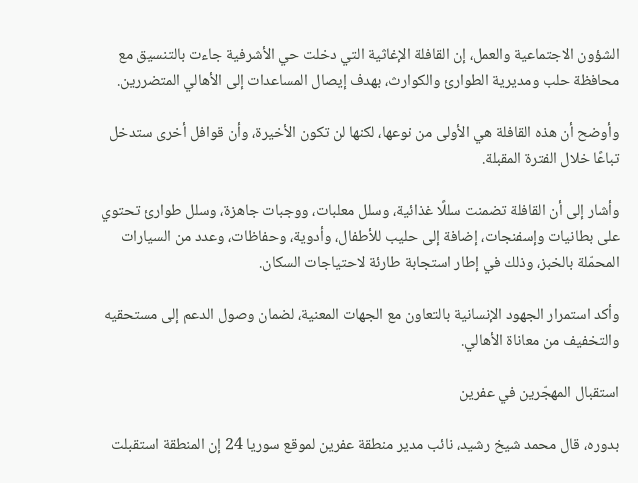الشؤون الاجتماعية والعمل، إن القافلة الإغاثية التي دخلت حي الأشرفية جاءت بالتنسيق مع محافظة حلب ومديرية الطوارئ والكوارث، بهدف إيصال المساعدات إلى الأهالي المتضررين.

وأوضح أن هذه القافلة هي الأولى من نوعها، لكنها لن تكون الأخيرة، وأن قوافل أخرى ستدخل تباعًا خلال الفترة المقبلة.

وأشار إلى أن القافلة تضمنت سللًا غذائية، وسلل معلبات، ووجبات جاهزة، وسلل طوارئ تحتوي على بطانيات وإسفنجات، إضافة إلى حليب للأطفال، وأدوية، وحفاظات، وعدد من السيارات المحمّلة بالخبز، وذلك في إطار استجابة طارئة لاحتياجات السكان.

وأكد استمرار الجهود الإنسانية بالتعاون مع الجهات المعنية، لضمان وصول الدعم إلى مستحقيه والتخفيف من معاناة الأهالي.

استقبال المهجّرين في عفرين

بدوره، قال محمد شيخ رشيد، نائب مدير منطقة عفرين لموقع سوريا 24 إن المنطقة استقبلت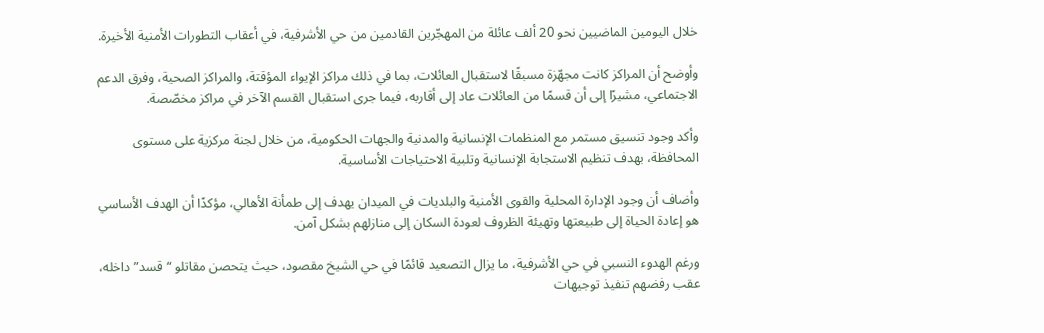خلال اليومين الماضيين نحو 20 ألف عائلة من المهجّرين القادمين من حي الأشرفية، في أعقاب التطورات الأمنية الأخيرة.

وأوضح أن المراكز كانت مجهّزة مسبقًا لاستقبال العائلات، بما في ذلك مراكز الإيواء المؤقتة، والمراكز الصحية، وفرق الدعم الاجتماعي، مشيرًا إلى أن قسمًا من العائلات عاد إلى أقاربه، فيما جرى استقبال القسم الآخر في مراكز مخصّصة.

وأكد وجود تنسيق مستمر مع المنظمات الإنسانية والمدنية والجهات الحكومية، من خلال لجنة مركزية على مستوى المحافظة، بهدف تنظيم الاستجابة الإنسانية وتلبية الاحتياجات الأساسية.

وأضاف أن وجود الإدارة المحلية والقوى الأمنية والبلديات في الميدان يهدف إلى طمأنة الأهالي، مؤكدًا أن الهدف الأساسي هو إعادة الحياة إلى طبيعتها وتهيئة الظروف لعودة السكان إلى منازلهم بشكل آمن.

ورغم الهدوء النسبي في حي الأشرفية، ما يزال التصعيد قائمًا في حي الشيخ مقصود، حيث يتحصن مقاتلو “قسد” داخله، عقب رفضهم تنفيذ توجيهات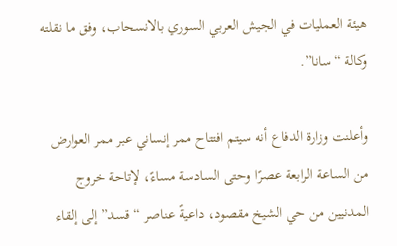هيئة العمليات في الجيش العربي السوري بالانسحاب، وفق ما نقلته وكالة “سانا”.

وأعلنت وزارة الدفاع أنه سيتم افتتاح ممر إنساني عبر ممر العوارض من الساعة الرابعة عصرًا وحتى السادسة مساءً، لإتاحة خروج المدنيين من حي الشيخ مقصود، داعيةً عناصر “قسد” إلى إلقاء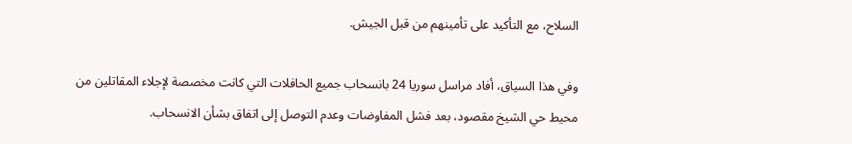السلاح، مع التأكيد على تأمينهم من قبل الجيش.

وفي هذا السياق، أفاد مراسل سوريا 24 بانسحاب جميع الحافلات التي كانت مخصصة لإجلاء المقاتلين من محيط حي الشيخ مقصود، بعد فشل المفاوضات وعدم التوصل إلى اتفاق بشأن الانسحاب.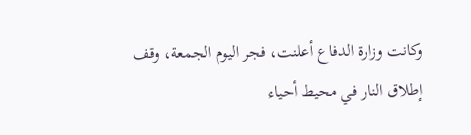وكانت وزارة الدفاع أعلنت، فجر اليوم الجمعة، وقف إطلاق النار في محيط أحياء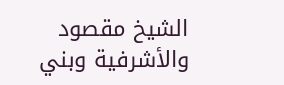الشيخ مقصود والأشرفية وبني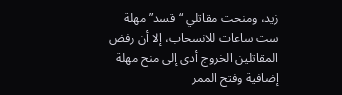زيد، ومنحت مقاتلي “قسد” مهلة ست ساعات للانسحاب، إلا أن رفض المقاتلين الخروج أدى إلى منح مهلة إضافية وفتح الممر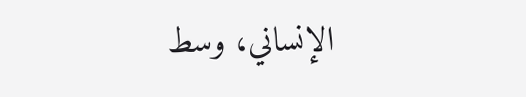الإنساني، وسط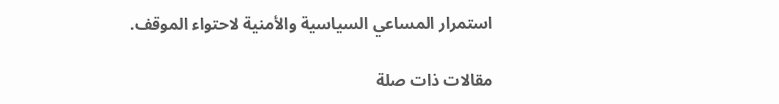استمرار المساعي السياسية والأمنية لاحتواء الموقف.

مقالات ذات صلة